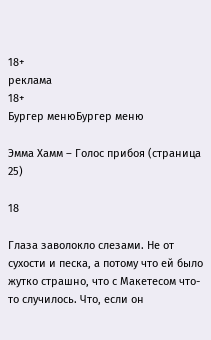18+
реклама
18+
Бургер менюБургер меню

Эмма Хамм – Голос прибоя (страница 25)

18

Глаза заволокло слезами. Не от сухости и песка, а потому что ей было жутко страшно, что с Макетесом что-то случилось. Что, если он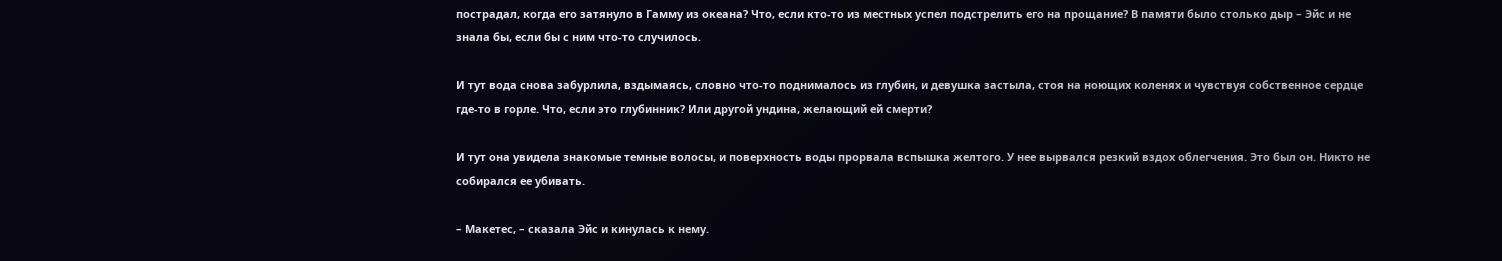пострадал, когда его затянуло в Гамму из океана? Что, если кто-то из местных успел подстрелить его на прощание? В памяти было столько дыр – Эйс и не знала бы, если бы с ним что-то случилось.

И тут вода снова забурлила, вздымаясь, словно что-то поднималось из глубин, и девушка застыла, стоя на ноющих коленях и чувствуя собственное сердце где-то в горле. Что, если это глубинник? Или другой ундина, желающий ей смерти?

И тут она увидела знакомые темные волосы, и поверхность воды прорвала вспышка желтого. У нее вырвался резкий вздох облегчения. Это был он. Никто не собирался ее убивать.

– Макетес, – сказала Эйс и кинулась к нему.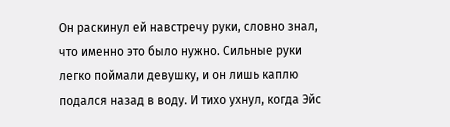Он раскинул ей навстречу руки, словно знал, что именно это было нужно. Сильные руки легко поймали девушку, и он лишь каплю подался назад в воду. И тихо ухнул, когда Эйс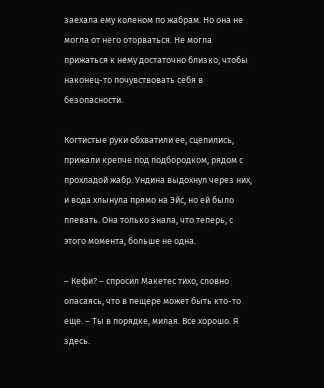заехала ему коленом по жабрам. Но она не могла от него оторваться. Не могла прижаться к нему достаточно близко, чтобы наконец-то почувствовать себя в безопасности.

Когтистые руки обхватили ее, сцепились, прижали крепче под подбородком, рядом с прохладой жабр. Ундина выдохнул через них, и вода хлынула прямо на Эйс, но ей было плевать. Она только знала, что теперь, с этого момента, больше не одна.

– Кефи? – спросил Макетес тихо, словно опасаясь, что в пещере может быть кто-то еще. – Ты в порядке, милая. Все хорошо. Я здесь.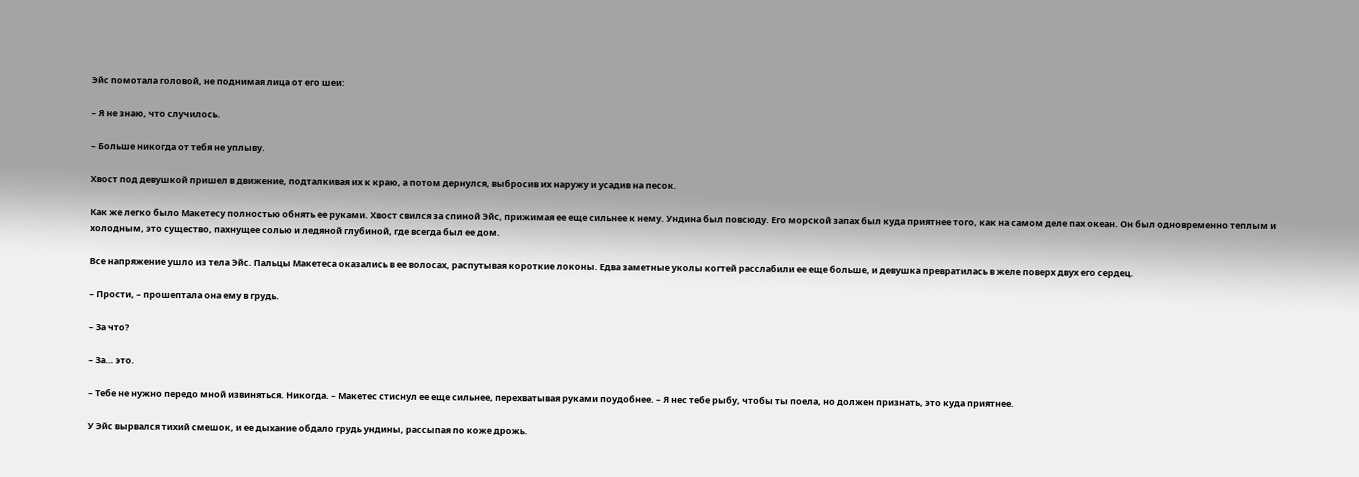Эйс помотала головой, не поднимая лица от его шеи:

– Я не знаю, что случилось.

– Больше никогда от тебя не уплыву.

Хвост под девушкой пришел в движение, подталкивая их к краю, а потом дернулся, выбросив их наружу и усадив на песок.

Как же легко было Макетесу полностью обнять ее руками. Хвост свился за спиной Эйс, прижимая ее еще сильнее к нему. Ундина был повсюду. Его морской запах был куда приятнее того, как на самом деле пах океан. Он был одновременно теплым и холодным, это существо, пахнущее солью и ледяной глубиной, где всегда был ее дом.

Все напряжение ушло из тела Эйс. Пальцы Макетеса оказались в ее волосах, распутывая короткие локоны. Едва заметные уколы когтей расслабили ее еще больше, и девушка превратилась в желе поверх двух его сердец.

– Прости, – прошептала она ему в грудь.

– За что?

– За… это.

– Тебе не нужно передо мной извиняться. Никогда. – Макетес стиснул ее еще сильнее, перехватывая руками поудобнее. – Я нес тебе рыбу, чтобы ты поела, но должен признать, это куда приятнее.

У Эйс вырвался тихий смешок, и ее дыхание обдало грудь ундины, рассыпая по коже дрожь.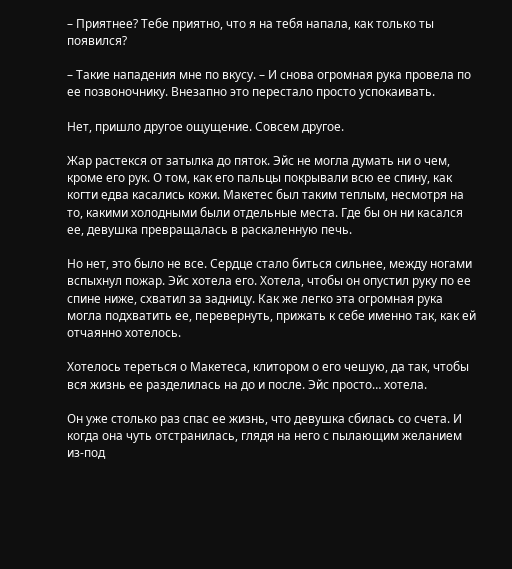– Приятнее? Тебе приятно, что я на тебя напала, как только ты появился?

– Такие нападения мне по вкусу. – И снова огромная рука провела по ее позвоночнику. Внезапно это перестало просто успокаивать.

Нет, пришло другое ощущение. Совсем другое.

Жар растекся от затылка до пяток. Эйс не могла думать ни о чем, кроме его рук. О том, как его пальцы покрывали всю ее спину, как когти едва касались кожи. Макетес был таким теплым, несмотря на то, какими холодными были отдельные места. Где бы он ни касался ее, девушка превращалась в раскаленную печь.

Но нет, это было не все. Сердце стало биться сильнее, между ногами вспыхнул пожар. Эйс хотела его. Хотела, чтобы он опустил руку по ее спине ниже, схватил за задницу. Как же легко эта огромная рука могла подхватить ее, перевернуть, прижать к себе именно так, как ей отчаянно хотелось.

Хотелось тереться о Макетеса, клитором о его чешую, да так, чтобы вся жизнь ее разделилась на до и после. Эйс просто… хотела.

Он уже столько раз спас ее жизнь, что девушка сбилась со счета. И когда она чуть отстранилась, глядя на него с пылающим желанием из-под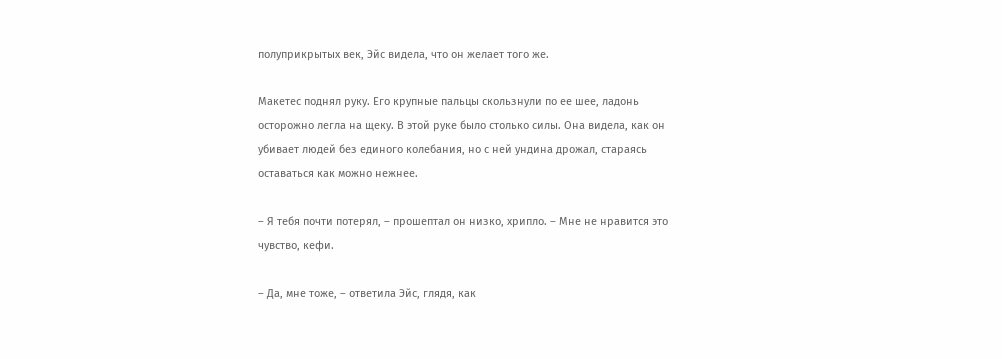полуприкрытых век, Эйс видела, что он желает того же.

Макетес поднял руку. Его крупные пальцы скользнули по ее шее, ладонь осторожно легла на щеку. В этой руке было столько силы. Она видела, как он убивает людей без единого колебания, но с ней ундина дрожал, стараясь оставаться как можно нежнее.

– Я тебя почти потерял, – прошептал он низко, хрипло. – Мне не нравится это чувство, кефи.

– Да, мне тоже, – ответила Эйс, глядя, как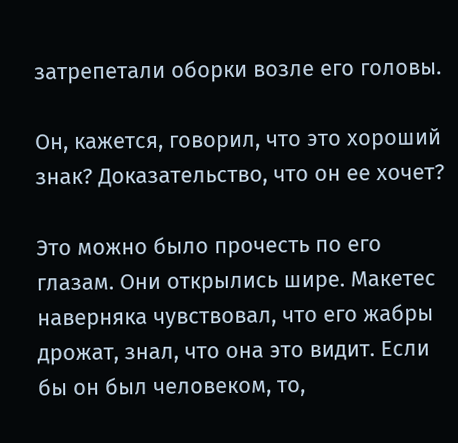затрепетали оборки возле его головы.

Он, кажется, говорил, что это хороший знак? Доказательство, что он ее хочет?

Это можно было прочесть по его глазам. Они открылись шире. Макетес наверняка чувствовал, что его жабры дрожат, знал, что она это видит. Если бы он был человеком, то,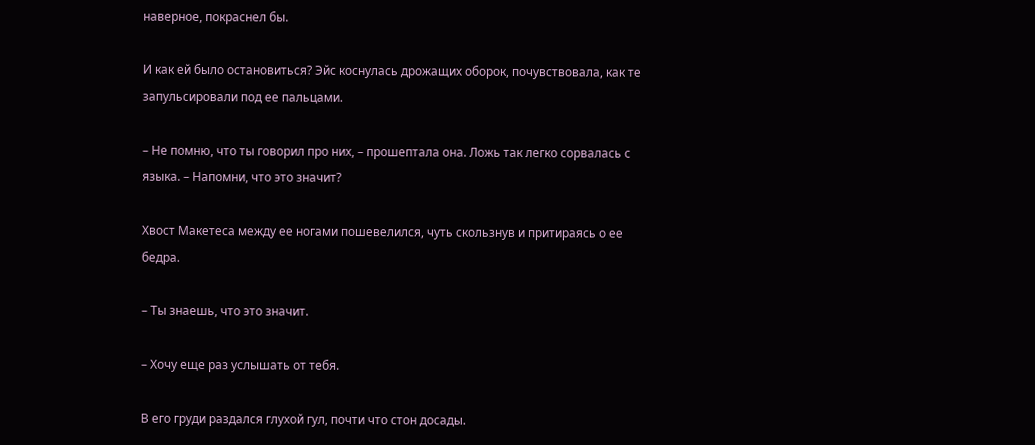наверное, покраснел бы.

И как ей было остановиться? Эйс коснулась дрожащих оборок, почувствовала, как те запульсировали под ее пальцами.

– Не помню, что ты говорил про них, – прошептала она. Ложь так легко сорвалась с языка. – Напомни, что это значит?

Хвост Макетеса между ее ногами пошевелился, чуть скользнув и притираясь о ее бедра.

– Ты знаешь, что это значит.

– Хочу еще раз услышать от тебя.

В его груди раздался глухой гул, почти что стон досады.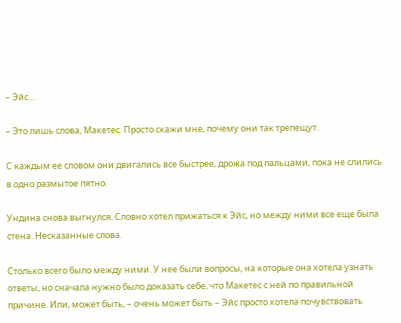– Эйс…

– Это лишь слова, Макетес. Просто скажи мне, почему они так трепещут.

С каждым ее словом они двигались все быстрее, дрожа под пальцами, пока не слились в одно размытое пятно.

Ундина снова выгнулся. Словно хотел прижаться к Эйс, но между ними все еще была стена. Несказанные слова.

Столько всего было между ними. У нее были вопросы, на которые она хотела узнать ответы, но сначала нужно было доказать себе, что Макетес с ней по правильной причине. Или, может быть, – очень может быть – Эйс просто хотела почувствовать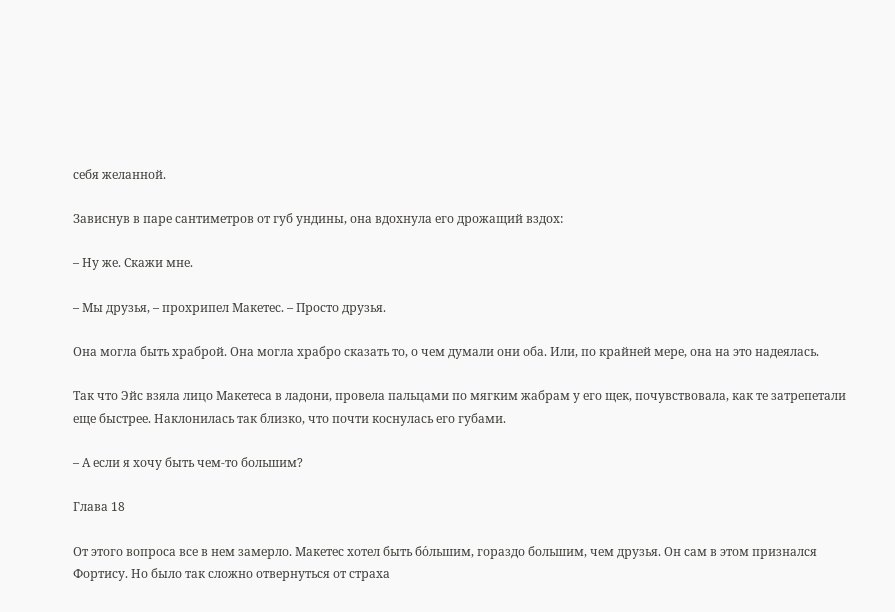себя желанной.

Зависнув в паре сантиметров от губ ундины, она вдохнула его дрожащий вздох:

– Ну же. Скажи мне.

– Мы друзья, – прохрипел Макетес. – Просто друзья.

Она могла быть храброй. Она могла храбро сказать то, о чем думали они оба. Или, по крайней мере, она на это надеялась.

Так что Эйс взяла лицо Макетеса в ладони, провела пальцами по мягким жабрам у его щек, почувствовала, как те затрепетали еще быстрее. Наклонилась так близко, что почти коснулась его губами.

– А если я хочу быть чем-то большим?

Глава 18

От этого вопроса все в нем замерло. Макетес хотел быть бо́льшим, гораздо большим, чем друзья. Он сам в этом признался Фортису. Но было так сложно отвернуться от страха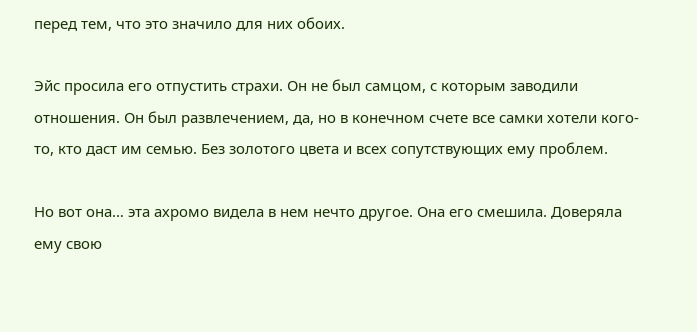перед тем, что это значило для них обоих.

Эйс просила его отпустить страхи. Он не был самцом, с которым заводили отношения. Он был развлечением, да, но в конечном счете все самки хотели кого-то, кто даст им семью. Без золотого цвета и всех сопутствующих ему проблем.

Но вот она… эта ахромо видела в нем нечто другое. Она его смешила. Доверяла ему свою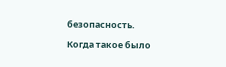безопасность. Когда такое было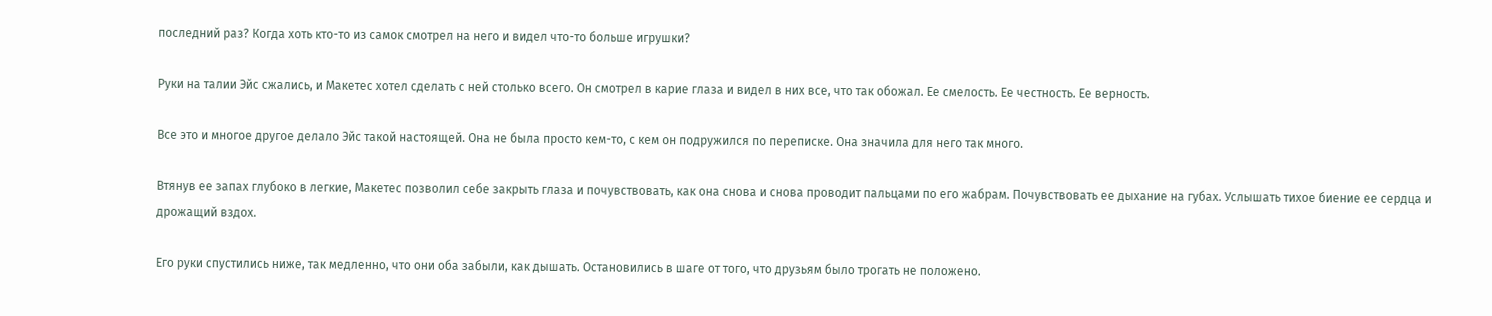последний раз? Когда хоть кто-то из самок смотрел на него и видел что-то больше игрушки?

Руки на талии Эйс сжались, и Макетес хотел сделать с ней столько всего. Он смотрел в карие глаза и видел в них все, что так обожал. Ее смелость. Ее честность. Ее верность.

Все это и многое другое делало Эйс такой настоящей. Она не была просто кем-то, с кем он подружился по переписке. Она значила для него так много.

Втянув ее запах глубоко в легкие, Макетес позволил себе закрыть глаза и почувствовать, как она снова и снова проводит пальцами по его жабрам. Почувствовать ее дыхание на губах. Услышать тихое биение ее сердца и дрожащий вздох.

Его руки спустились ниже, так медленно, что они оба забыли, как дышать. Остановились в шаге от того, что друзьям было трогать не положено.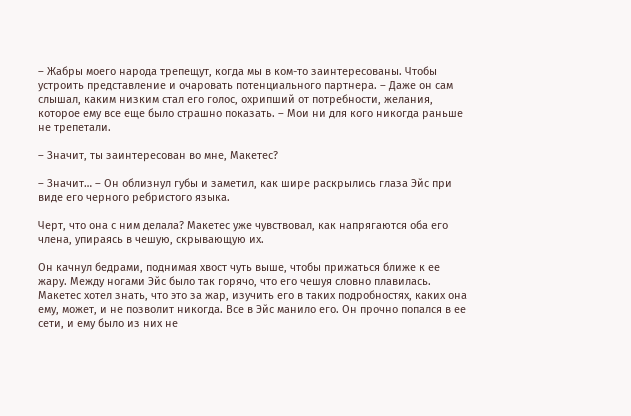– Жабры моего народа трепещут, когда мы в ком-то заинтересованы. Чтобы устроить представление и очаровать потенциального партнера. – Даже он сам слышал, каким низким стал его голос, охрипший от потребности, желания, которое ему все еще было страшно показать. – Мои ни для кого никогда раньше не трепетали.

– Значит, ты заинтересован во мне, Макетес?

– Значит… – Он облизнул губы и заметил, как шире раскрылись глаза Эйс при виде его черного ребристого языка.

Черт, что она с ним делала? Макетес уже чувствовал, как напрягаются оба его члена, упираясь в чешую, скрывающую их.

Он качнул бедрами, поднимая хвост чуть выше, чтобы прижаться ближе к ее жару. Между ногами Эйс было так горячо, что его чешуя словно плавилась. Макетес хотел знать, что это за жар, изучить его в таких подробностях, каких она ему, может, и не позволит никогда. Все в Эйс манило его. Он прочно попался в ее сети, и ему было из них не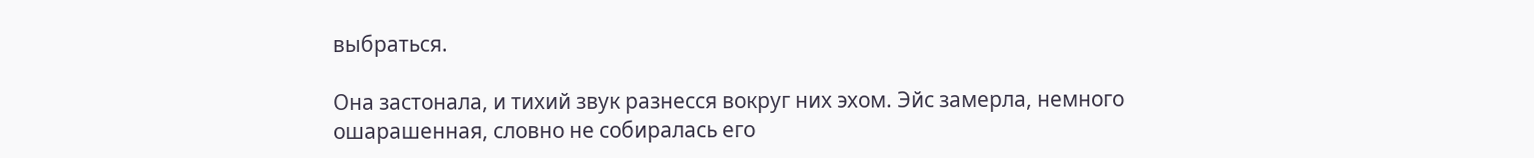выбраться.

Она застонала, и тихий звук разнесся вокруг них эхом. Эйс замерла, немного ошарашенная, словно не собиралась его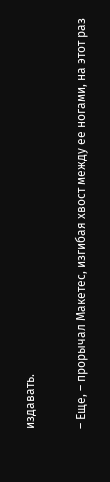издавать.

– Еще, – прорычал Макетес, изгибая хвост между ее ногами, на этот раз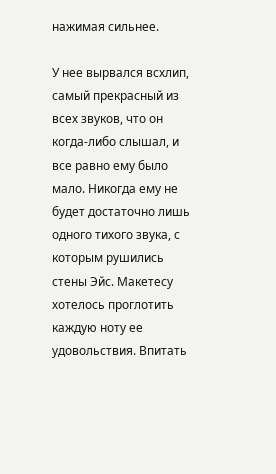нажимая сильнее.

У нее вырвался всхлип, самый прекрасный из всех звуков, что он когда-либо слышал, и все равно ему было мало. Никогда ему не будет достаточно лишь одного тихого звука, с которым рушились стены Эйс. Макетесу хотелось проглотить каждую ноту ее удовольствия. Впитать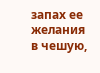запах ее желания в чешую,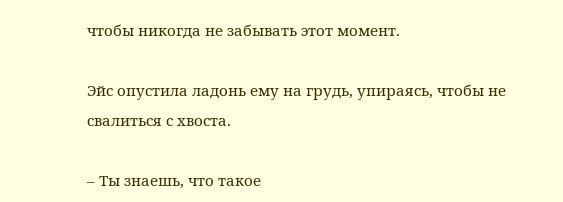чтобы никогда не забывать этот момент.

Эйс опустила ладонь ему на грудь, упираясь, чтобы не свалиться с хвоста.

– Ты знаешь, что такое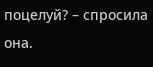поцелуй? – спросила она.